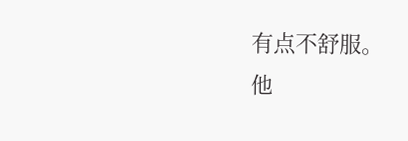有点不舒服。
他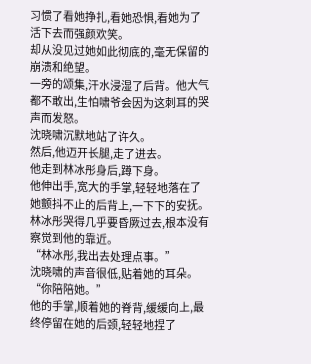习惯了看她挣扎,看她恐惧,看她为了活下去而强颜欢笑。
却从没见过她如此彻底的,毫无保留的崩溃和绝望。
一旁的颂集,汗水浸湿了后背。他大气都不敢出,生怕啸爷会因为这刺耳的哭声而发怒。
沈晓啸沉默地站了许久。
然后,他迈开长腿,走了进去。
他走到林冰彤身后,蹲下身。
他伸出手,宽大的手掌,轻轻地落在了她颤抖不止的后背上,一下下的安抚。
林冰彤哭得几乎要昏厥过去,根本没有察觉到他的靠近。
“林冰彤,我出去处理点事。”
沈晓啸的声音很低,贴着她的耳朵。
“你陪陪她。”
他的手掌,顺着她的脊背,缓缓向上,最终停留在她的后颈,轻轻地捏了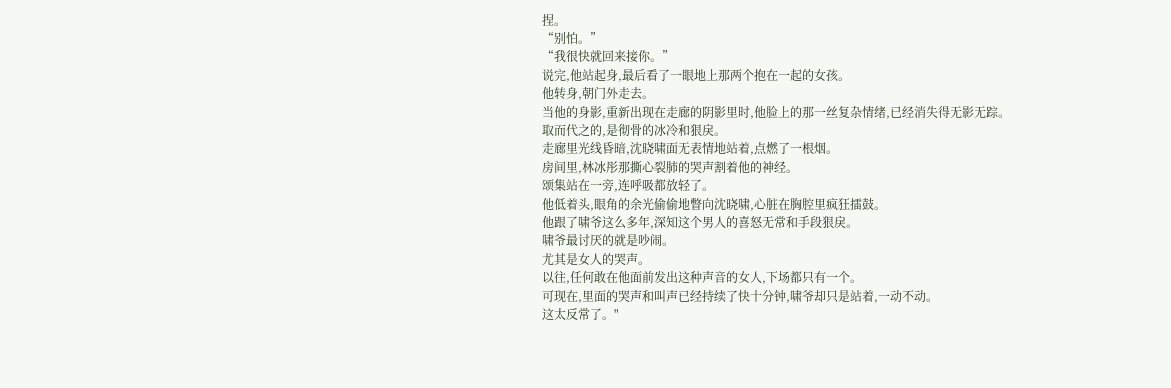捏。
“别怕。”
“我很快就回来接你。”
说完,他站起身,最后看了一眼地上那两个抱在一起的女孩。
他转身,朝门外走去。
当他的身影,重新出现在走廊的阴影里时,他脸上的那一丝复杂情绪,已经消失得无影无踪。
取而代之的,是彻骨的冰冷和狠戾。
走廊里光线昏暗,沈晓啸面无表情地站着,点燃了一根烟。
房间里,林冰彤那撕心裂肺的哭声割着他的神经。
颂集站在一旁,连呼吸都放轻了。
他低着头,眼角的余光偷偷地瞥向沈晓啸,心脏在胸腔里疯狂擂鼓。
他跟了啸爷这么多年,深知这个男人的喜怒无常和手段狠戾。
啸爷最讨厌的就是吵闹。
尤其是女人的哭声。
以往,任何敢在他面前发出这种声音的女人,下场都只有一个。
可现在,里面的哭声和叫声已经持续了快十分钟,啸爷却只是站着,一动不动。
这太反常了。"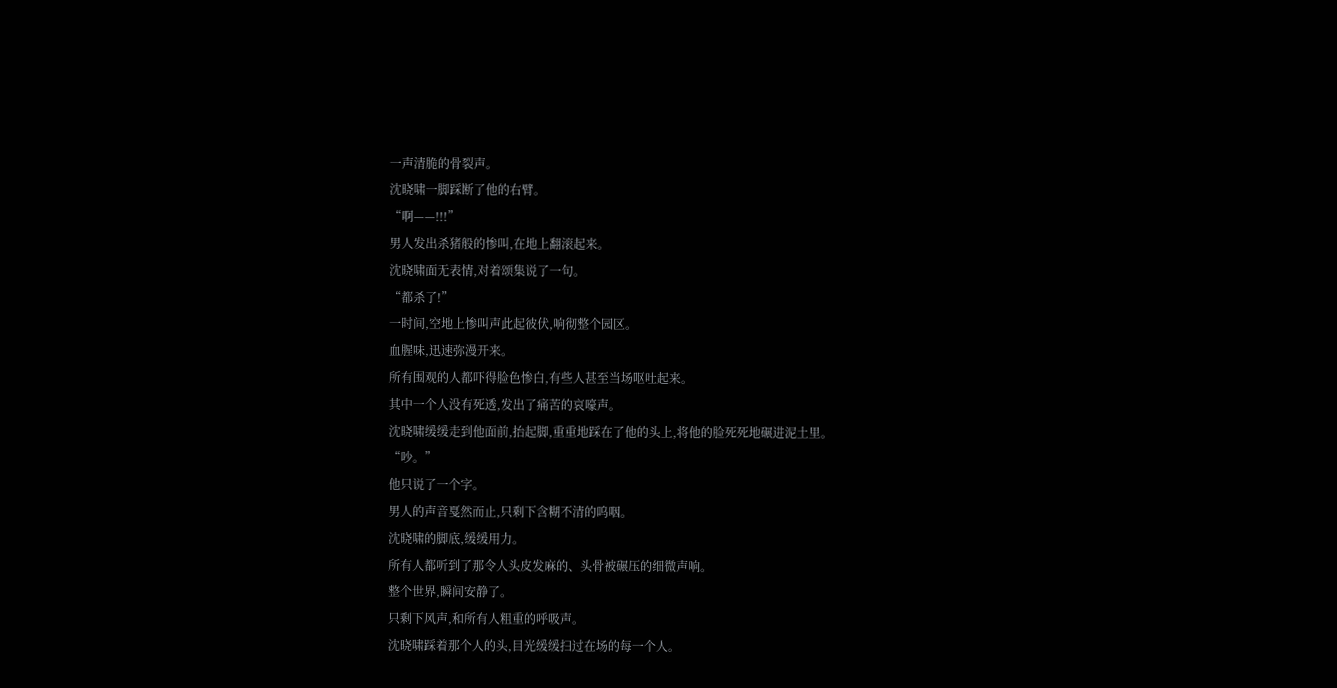一声清脆的骨裂声。
沈晓啸一脚踩断了他的右臂。
“啊——!!!”
男人发出杀猪般的惨叫,在地上翻滚起来。
沈晓啸面无表情,对着颂集说了一句。
“都杀了!”
一时间,空地上惨叫声此起彼伏,响彻整个园区。
血腥味,迅速弥漫开来。
所有围观的人都吓得脸色惨白,有些人甚至当场呕吐起来。
其中一个人没有死透,发出了痛苦的哀嚎声。
沈晓啸缓缓走到他面前,抬起脚,重重地踩在了他的头上,将他的脸死死地碾进泥土里。
“吵。”
他只说了一个字。
男人的声音戛然而止,只剩下含糊不清的呜咽。
沈晓啸的脚底,缓缓用力。
所有人都听到了那令人头皮发麻的、头骨被碾压的细微声响。
整个世界,瞬间安静了。
只剩下风声,和所有人粗重的呼吸声。
沈晓啸踩着那个人的头,目光缓缓扫过在场的每一个人。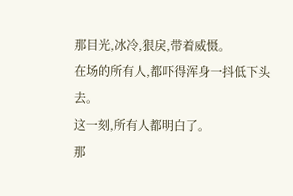那目光,冰冷,狠戾,带着威慑。
在场的所有人,都吓得浑身一抖低下头去。
这一刻,所有人都明白了。
那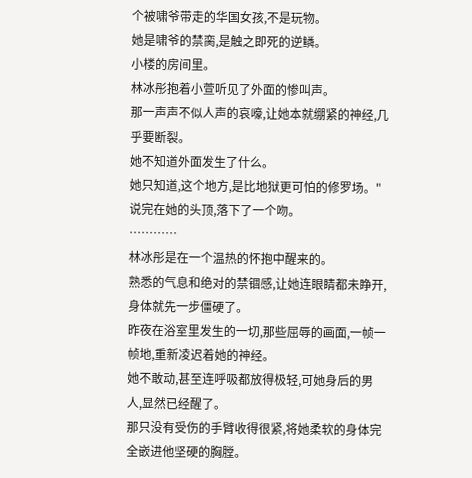个被啸爷带走的华国女孩,不是玩物。
她是啸爷的禁脔,是触之即死的逆鳞。
小楼的房间里。
林冰彤抱着小萱听见了外面的惨叫声。
那一声声不似人声的哀嚎,让她本就绷紧的神经,几乎要断裂。
她不知道外面发生了什么。
她只知道,这个地方,是比地狱更可怕的修罗场。"
说完在她的头顶,落下了一个吻。
…………
林冰彤是在一个温热的怀抱中醒来的。
熟悉的气息和绝对的禁锢感,让她连眼睛都未睁开,身体就先一步僵硬了。
昨夜在浴室里发生的一切,那些屈辱的画面,一帧一帧地,重新凌迟着她的神经。
她不敢动,甚至连呼吸都放得极轻,可她身后的男人,显然已经醒了。
那只没有受伤的手臂收得很紧,将她柔软的身体完全嵌进他坚硬的胸膛。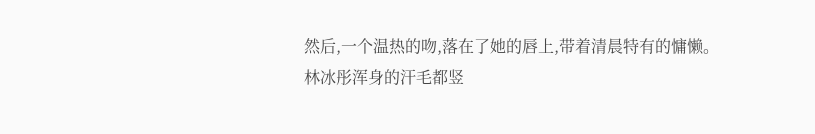然后,一个温热的吻,落在了她的唇上,带着清晨特有的慵懒。
林冰彤浑身的汗毛都竖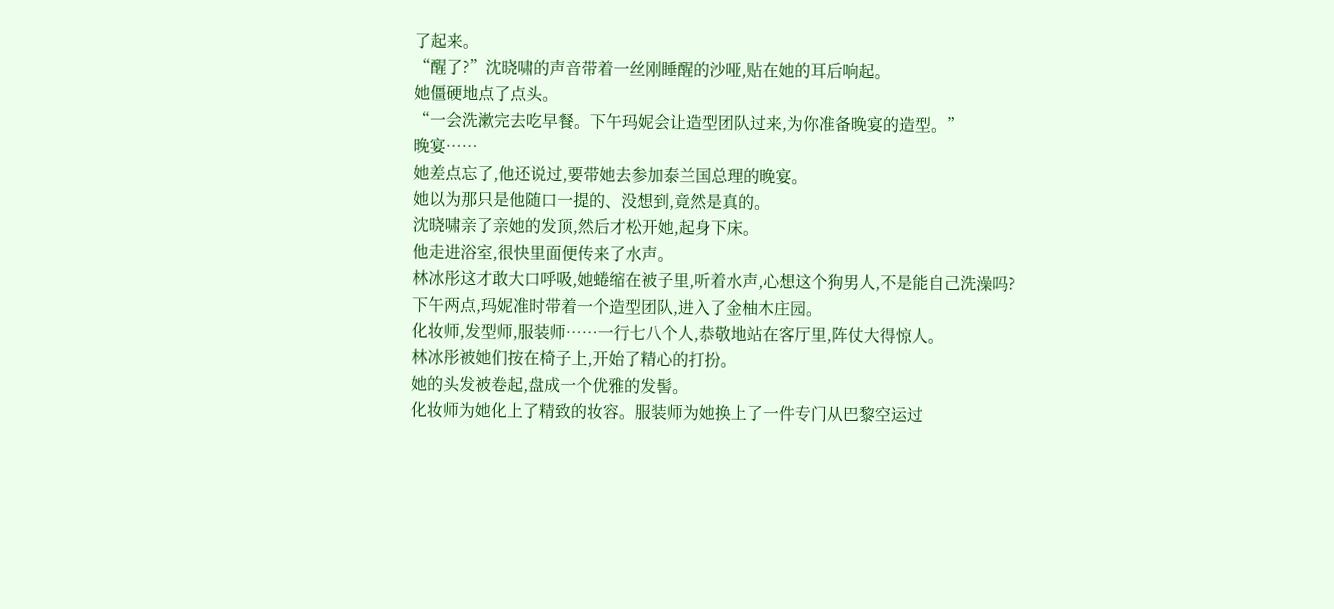了起来。
“醒了?”沈晓啸的声音带着一丝刚睡醒的沙哑,贴在她的耳后响起。
她僵硬地点了点头。
“一会洗漱完去吃早餐。下午玛妮会让造型团队过来,为你准备晚宴的造型。”
晚宴……
她差点忘了,他还说过,要带她去参加泰兰国总理的晚宴。
她以为那只是他随口一提的、没想到,竟然是真的。
沈晓啸亲了亲她的发顶,然后才松开她,起身下床。
他走进浴室,很快里面便传来了水声。
林冰彤这才敢大口呼吸,她蜷缩在被子里,听着水声,心想这个狗男人,不是能自己洗澡吗?
下午两点,玛妮准时带着一个造型团队,进入了金柚木庄园。
化妆师,发型师,服装师……一行七八个人,恭敬地站在客厅里,阵仗大得惊人。
林冰彤被她们按在椅子上,开始了精心的打扮。
她的头发被卷起,盘成一个优雅的发髻。
化妆师为她化上了精致的妆容。服装师为她换上了一件专门从巴黎空运过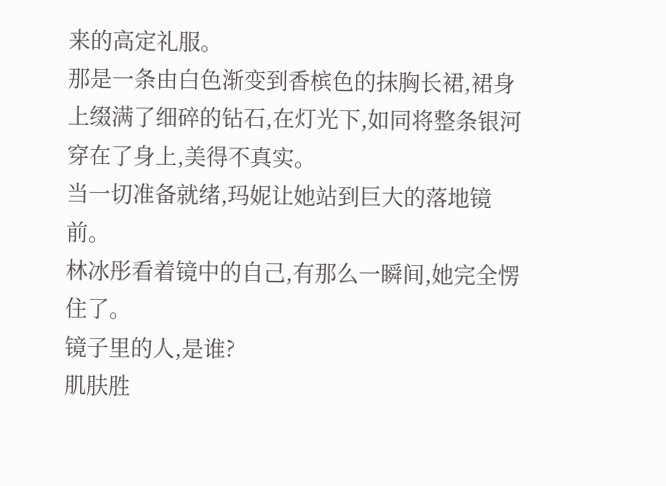来的高定礼服。
那是一条由白色渐变到香槟色的抹胸长裙,裙身上缀满了细碎的钻石,在灯光下,如同将整条银河穿在了身上,美得不真实。
当一切准备就绪,玛妮让她站到巨大的落地镜前。
林冰彤看着镜中的自己,有那么一瞬间,她完全愣住了。
镜子里的人,是谁?
肌肤胜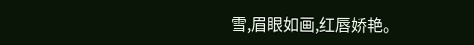雪,眉眼如画,红唇娇艳。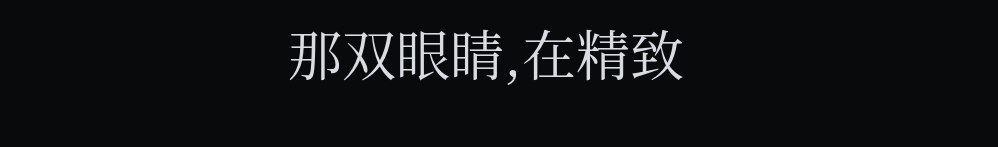那双眼睛,在精致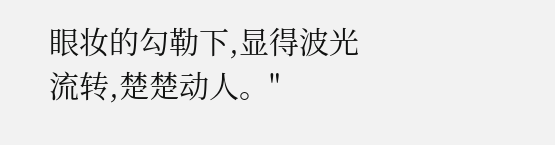眼妆的勾勒下,显得波光流转,楚楚动人。"